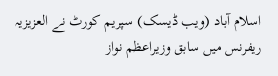اسلام آباد (ویب ڈیسک) سپریم کورٹ نے العزیزیہ ریفرنس میں سابق وزیراعظم نواز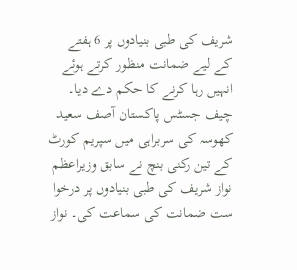شریف کی طبی بنیادوں پر 6 ہفتے کے لیے ضمانت منظور کرتے ہوئے انہیں رہا کرنے کا حکم دے دیا۔
چیف جسٹس پاکستان آصف سعید کھوسہ کی سربراہی میں سپریم کورٹ کے تین رکنی بنچ نے سابق وزیراعظم نواز شریف کی طبی بنیادوں پر درخوا ست ضمانت کی سماعت کی۔ نواز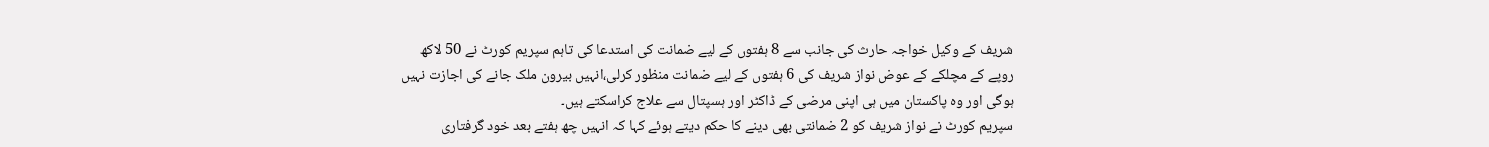شریف کے وکیل خواجہ حارث کی جانب سے 8 ہفتوں کے لیے ضمانت کی استدعا کی تاہم سپریم کورٹ نے 50 لاکھ روپے کے مچلکے کے عوض نواز شریف کی 6 ہفتوں کے لیے ضمانت منظور کرلی،انہیں بیرون ملک جانے کی اجازت نہیں ہوگی اور وہ پاکستان میں ہی اپنی مرضی کے ڈاکٹر اور ہسپتال سے علاج کراسکتے ہیں۔
سپریم کورٹ نے نواز شریف کو 2 ضمانتی بھی دینے کا حکم دیتے ہوئے کہا کہ انہیں چھ ہفتے بعد خود گرفتاری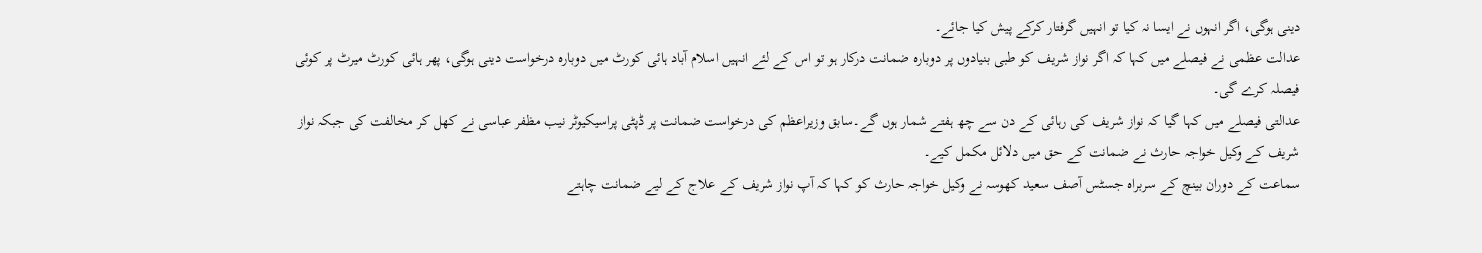دینی ہوگی، اگر انہوں نے ایسا نہ کیا تو انہیں گرفتار کرکے پیش کیا جائے۔
عدالت عظمی نے فیصلے میں کہا کہ اگر نواز شریف کو طبی بنیادوں پر دوبارہ ضمانت درکار ہو تو اس کے لئے انہیں اسلام آباد ہائی کورٹ میں دوبارہ درخواست دینی ہوگی، پھر ہائی کورٹ میرٹ پر کوئی فیصلہ کرے گی۔
عدالتی فیصلے میں کہا گیا کہ نواز شریف کی رہائی کے دن سے چھ ہفتے شمار ہوں گے۔سابق وزیراعظم کی درخواست ضمانت پر ڈپٹی پراسیکیوٹر نیب مظفر عباسی نے کھل کر مخالفت کی جبکہ نواز شریف کے وکیل خواجہ حارث نے ضمانت کے حق میں دلائل مکمل کیے۔
سماعت کے دوران بینچ کے سربراہ جسٹس آصف سعید کھوسہ نے وکیل خواجہ حارث کو کہا کہ آپ نواز شریف کے علاج کے لیے ضمانت چاہتے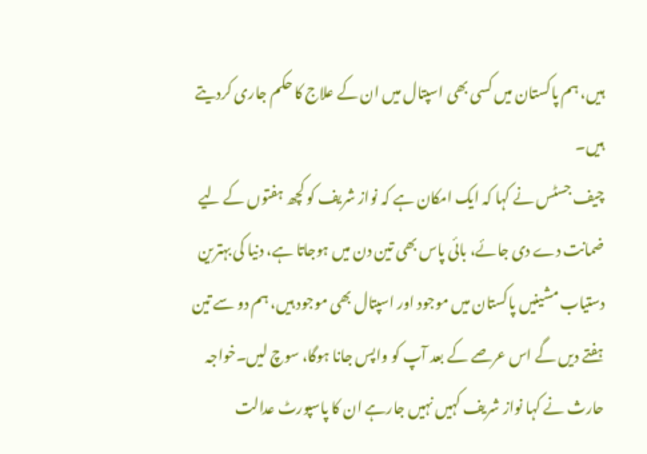ہیں، ہم پاکستان میں کسی بھی اسپتال میں ان کے علاج کا حکم جاری کردیتے ہیں۔
چیف جسٹس نے کہا کہ ایک امکان ہے کہ نواز شریف کو کچھ ہفتوں کے لیے ضمانت دے دی جائے، بائی پاس بھی تین دن میں ہوجاتا ہے، دنیا کی بہترین دستیاب مشینیں پاکستان میں موجود اور اسپتال بھی موجود ہیں، ہم دو سے تین ہفتے دیں گے اس عرصے کے بعد آپ کو واپس جانا ہوگا، سوچ لیں۔خواجہ حارث نے کہا نواز شریف کہیں نہیں جارہے ان کا پاسپورٹ عدالت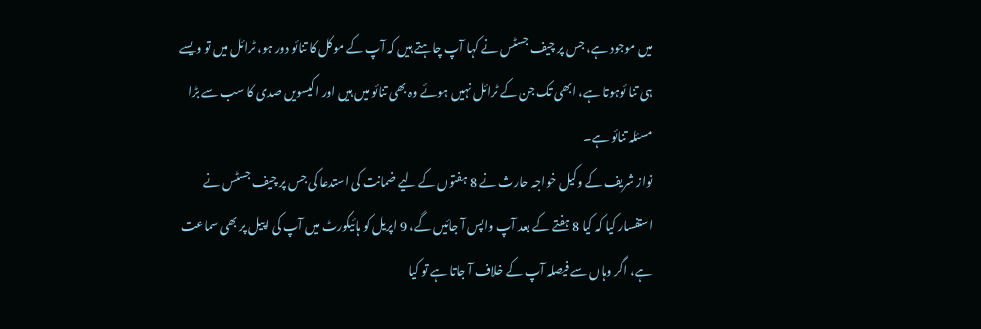میں موجود ہے، جس پر چیف جسٹس نے کہا آپ چاہتے ہیں کہ آپ کے موکل کا تنائو دور ہو، ٹرائل میں تو ویسے ہی تنا ئوہوتا ہے، ابھی تک جن کے ٹرائل نہیں ہوئے وہ بھی تنائو میں ہیں اور اکیسویں صدی کا سب سے بڑا مسئلہ تنائو ہے۔
نواز شریف کے وکیل خواجہ حارث نے 8 ہفتوں کے لیے ضمانت کی استدعا کی جس پر چیف جسٹس نے استفسار کیا کہ کیا 8 ہفتے کے بعد آپ واپس آ جائیں گے، 9 اپریل کو ہائیکورٹ میں آپ کی اپیل پر بھی سماعت ہے، اگر وہاں سے فیصلہ آپ کے خلاف آ جاتا ہے تو کیا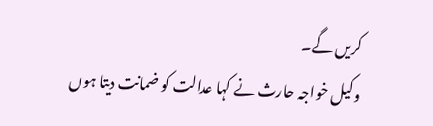کریں گے۔
وکیل خواجہ حارث نے کہا عدالت کو ضمانت دیتا ہوں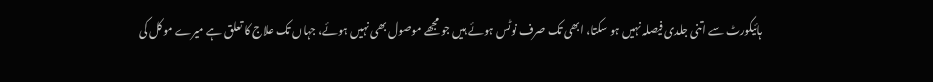ہائیکورٹ سے اتنی جلدی فیصلہ نہیں ہو سکتا، ابھی تک صرف نوٹس ہوئے ہیں جو مجھے موصول بھی نہیں ہوئے، جہاں تک علاج کا تعلق ہے میرے موکل کی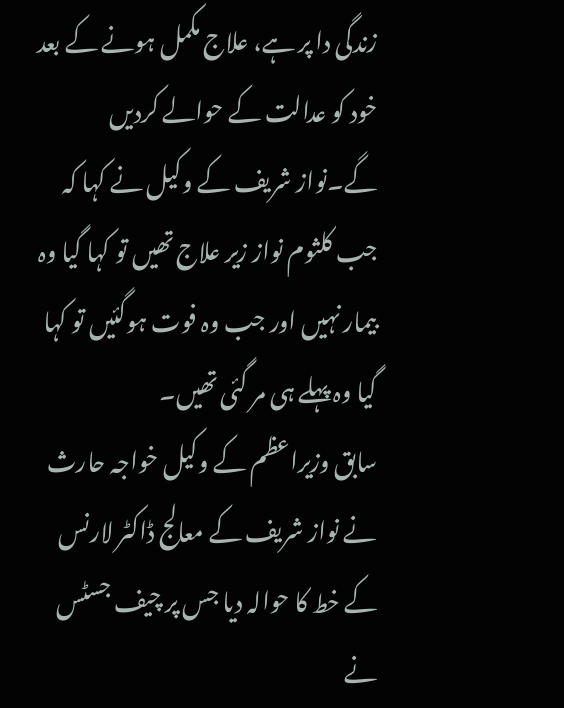زندگی دا پر ہے، علاج مکمل ہونے کے بعد خود کو عدالت کے حوالے کردیں گے۔نواز شریف کے وکیل نے کہا کہ جب کلثوم نواز زیر علاج تھیں تو کہا گیا وہ بیمار نہیں اور جب وہ فوت ہوگئیں تو کہا گیا وہ پہلے ہی مر گئی تھیں۔
سابق وزیراعظم کے وکیل خواجہ حارث نے نواز شریف کے معالج ڈاکٹر لارنس کے خط کا حوالہ دیا جس پر چیف جسٹس نے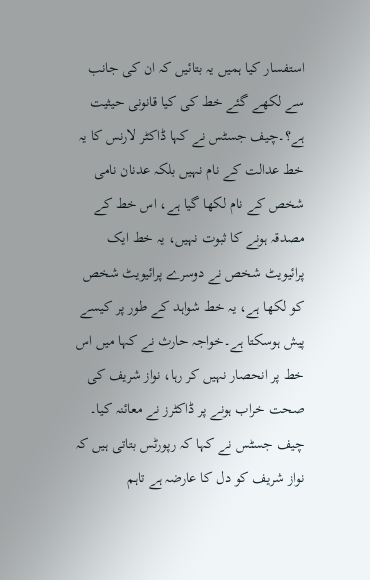استفسار کیا ہمیں یہ بتائیں کہ ان کی جانب سے لکھے گئے خط کی کیا قانونی حیثیت ہے؟۔چیف جسٹس نے کہا ڈاکٹر لارنس کا یہ خط عدالت کے نام نہیں بلکہ عدنان نامی شخص کے نام لکھا گیا ہے، اس خط کے مصدقہ ہونے کا ثبوت نہیں، یہ خط ایک پرائیویٹ شخص نے دوسرے پرائیویٹ شخص کو لکھا ہے، یہ خط شواہد کے طور پر کیسے پیش ہوسکتا ہے۔خواجہ حارث نے کہا میں اس خط پر انحصار نہیں کر رہا، نواز شریف کی صحت خراب ہونے پر ڈاکٹرز نے معائنہ کیا۔
چیف جسٹس نے کہا کہ رپورٹس بتاتی ہیں کہ نواز شریف کو دل کا عارضہ ہے تاہم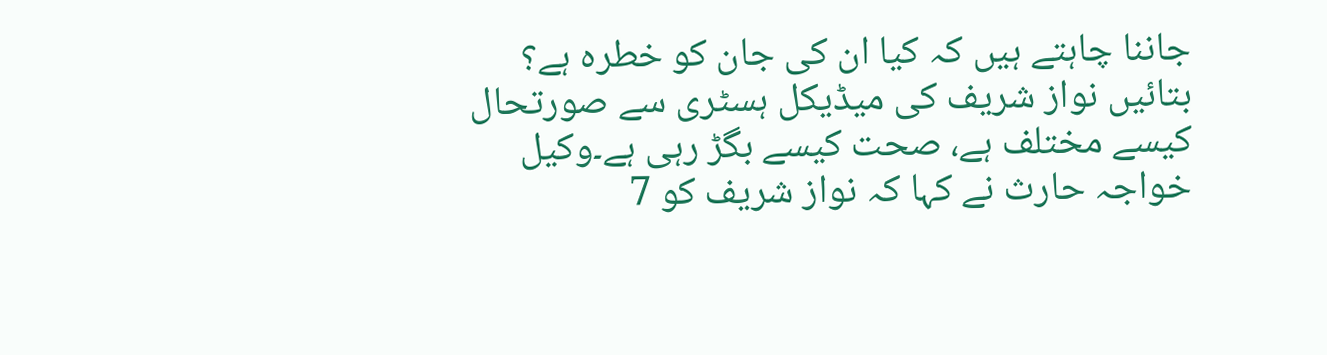جاننا چاہتے ہیں کہ کیا ان کی جان کو خطرہ ہے؟ بتائیں نواز شریف کی میڈیکل ہسٹری سے صورتحال کیسے مختلف ہے، صحت کیسے بگڑ رہی ہے۔وکیل خواجہ حارث نے کہا کہ نواز شریف کو 7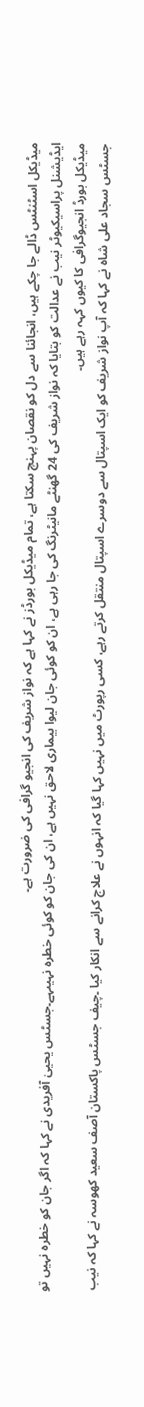میڈیکل اسٹنٹس ڈالے جا چکے ہیں، انجائنا سے دل کو نقصان پہنچ سکتا ہے، تمام میڈیکل بورڈز نے کہا ہے کہ نواز شریف کی انجیو گرافی کی ضرورت ہے۔
ایڈیشنل پراسیکیوٹر نیب نے عدالت کو بتایا کہ نواز شریف کی 24 گھنٹے مانیٹرنگ کی جا رہی ہے، ان کو کوئی جان لیوا بیماری لاحق نہیں ہے، ان کی جان کو کوئی خطرہ نہیںہے۔جسٹس یحییٰ آفریدی نے کہا کہ اگر جان کو خطرہ نہیں تو میڈیکل بورڈ انجیوگرافی کا کیوں کہہ رہے ہیں۔
جسٹس سجاد علی شاہ نے کہا کہ آپ نواز شریف کو ایک اسپتال سے دوسرے اسپتال منتقل کرتے رہے، کسی رپورٹ میں نہیں کہا گیا کہ انہوں نے علاج کرانے سے انکار کیا ۔چیف جسٹس پاکستان آصف سعید کھوسہ نے کہا کہ نیب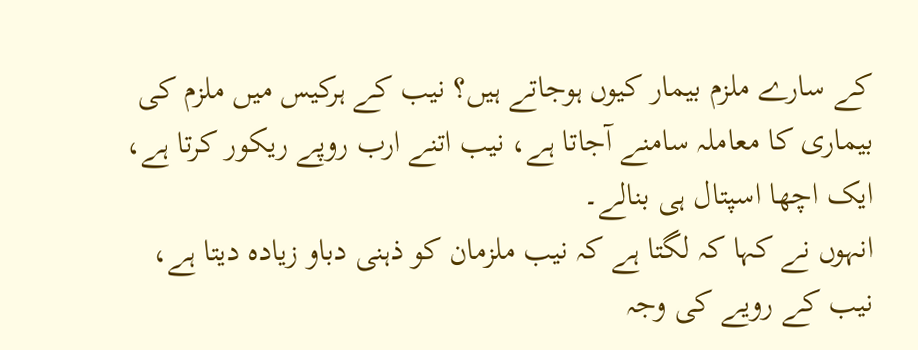کے سارے ملزم بیمار کیوں ہوجاتے ہیں؟ نیب کے ہرکیس میں ملزم کی بیماری کا معاملہ سامنے آجاتا ہے، نیب اتنے ارب روپے ریکور کرتا ہے، ایک اچھا اسپتال ہی بنالے۔
انہوں نے کہا کہ لگتا ہے کہ نیب ملزمان کو ذہنی دباو زیادہ دیتا ہے، نیب کے رویے کی وجہ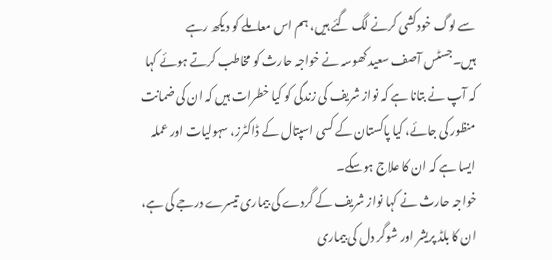سے لوگ خودکشی کرنے لگ گئے ہیں، ہم اس معاملے کو دیکھ رہے ہیں۔جسٹس آصف سعید کھوسہ نے خواجہ حارث کو مخاطب کرتے ہوئے کہا کہ آپ نے بتانا ہے کہ نواز شریف کی زندگی کو کیا خطرات ہیں کہ ان کی ضمانت منظور کی جائے، کیا پاکستان کے کسی اسپتال کے ڈاکٹرز، سہولیات اور عملہ ایسا ہے کہ ان کا علاج ہوسکے۔
خواجہ حارث نے کہا نواز شریف کے گردے کی بیماری تیسرے درجے کی ہے، ان کا بلڈ پریشر اور شوگر دل کی بیماری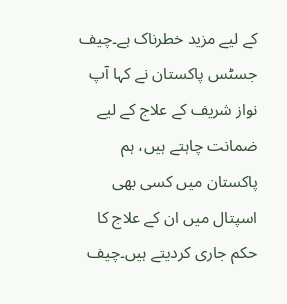کے لیے مزید خطرناک ہے۔چیف جسٹس پاکستان نے کہا آپ نواز شریف کے علاج کے لیے ضمانت چاہتے ہیں، ہم پاکستان میں کسی بھی اسپتال میں ان کے علاج کا حکم جاری کردیتے ہیں۔چیف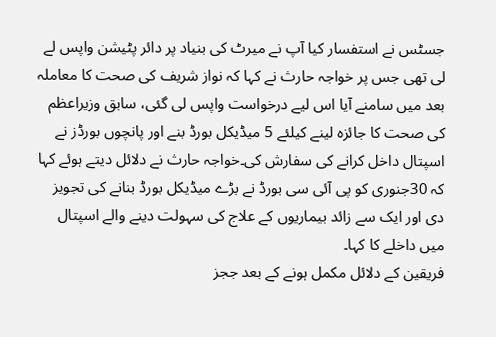جسٹس نے استفسار کیا آپ نے میرٹ کی بنیاد پر دائر پٹیشن واپس لے لی تھی جس پر خواجہ حارث نے کہا کہ نواز شریف کی صحت کا معاملہ بعد میں سامنے آیا اس لیے درخواست واپس لی گئی، سابق وزیراعظم کی صحت کا جائزہ لینے کیلئے 5 میڈیکل بورڈ بنے اور پانچوں بورڈز نے اسپتال داخل کرانے کی سفارش کی۔خواجہ حارث نے دلائل دیتے ہوئے کہا کہ 30جنوری کو پی آئی سی بورڈ نے بڑے میڈیکل بورڈ بنانے کی تجویز دی اور ایک سے زائد بیماریوں کے علاج کی سہولت دینے والے اسپتال میں داخلے کا کہا۔
فریقین کے دلائل مکمل ہونے کے بعد ججز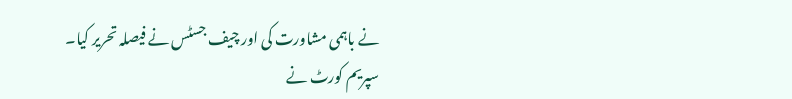نے باہمی مشاورت کی اور چیف جسٹس نے فیصلہ تحریر کیا۔ سپریم کورٹ نے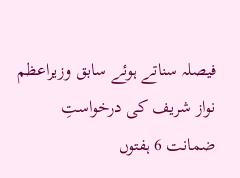فیصلہ سناتے ہوئے سابق وزیراعظم نواز شریف کی درخواستِ ضمانت 6 ہفتوں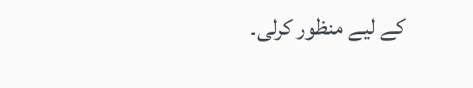کے لیے منظور کرلی۔